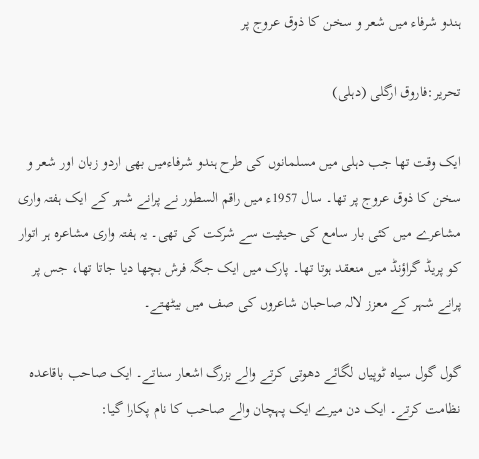ہندو شرفاء میں شعر و سخن کا ذوق عروج پر

تحریر:فاروق ارگلی (دہلی)

ایک وقت تھا جب دہلی میں مسلمانوں کی طرح ہندو شرفاءمیں بھی اردو زبان اور شعر و سخن کا ذوق عروج پر تھا۔ سال 1957ء میں راقم السطور نے پرانے شہر کے ایک ہفتہ واری مشاعرے میں کئی بار سامع کی حیثیت سے شرکت کی تھی۔ یہ ہفتہ واری مشاعرہ ہر اتوار کو پریڈ گراؤنڈ میں منعقد ہوتا تھا۔ پارک میں ایک جگہ فرش بچھا دیا جاتا تھا، جس پر پرانے شہر کے معزز لالہ صاحبان شاعروں کی صف میں بیٹھتے۔

گول گول سیاہ ٹوپیاں لگائے دھوتی کرتے والے بزرگ اشعار سناتے۔ ایک صاحب باقاعدہ نظامت کرتے۔ ایک دن میرے ایک پہچان والے صاحب کا نام پکارا گیا: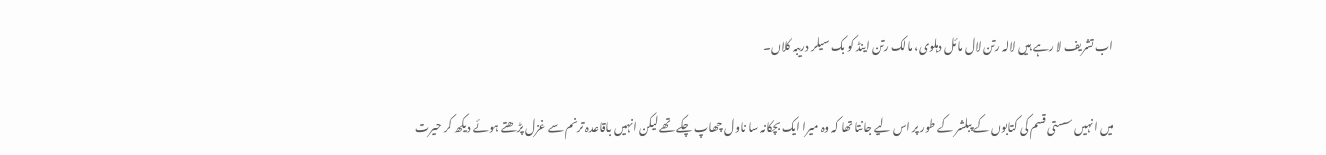اب تشریف لا رہے ہیں لالہ رتن لال مائل دہلوی، مالک رتن اینڈ کو بک سیلر دریبہ کلاں۔

میں انہیں سستی قسم کی کتابوں کے پبلشر کے طور پر اس لیے جانتا تھا کہ وہ میرا ایک بچکانہ سا ناول چھاپ چکے تھے لیکن انہیں باقاعدہ ترنم سے غزل پڑھتے ہوئے دیکھ کر حیرت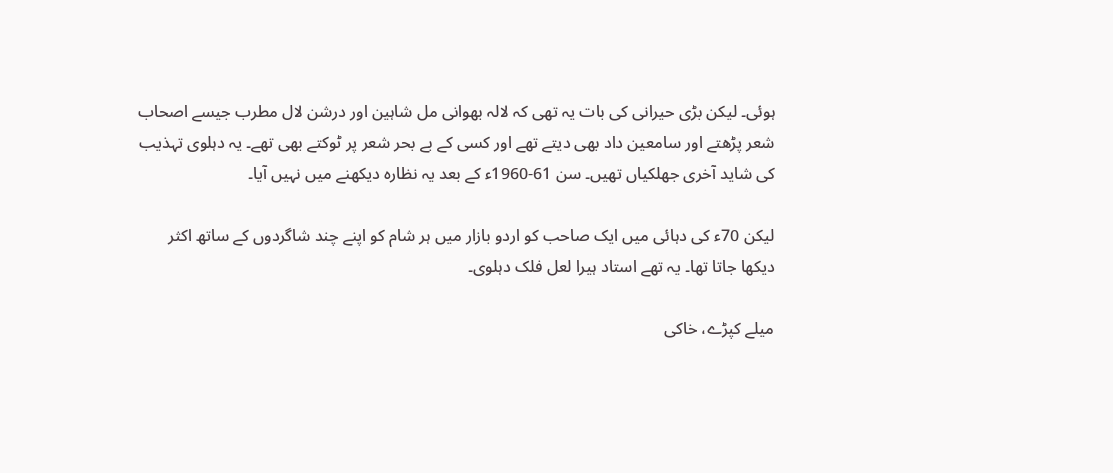ہوئی۔ لیکن بڑی حیرانی کی بات یہ تھی کہ لالہ بھوانی مل شاہین اور درشن لال مطرب جیسے اصحاب شعر پڑھتے اور سامعین داد بھی دیتے تھے اور کسی کے بے بحر شعر پر ٹوکتے بھی تھے۔ یہ دہلوی تہذیب کی شاید آخری جھلکیاں تھیں۔ سن 61-1960ء کے بعد یہ نظارہ دیکھنے میں نہیں آیا۔

لیکن 70ء کی دہائی میں ایک صاحب کو اردو بازار میں ہر شام کو اپنے چند شاگردوں کے ساتھ اکثر دیکھا جاتا تھا۔ یہ تھے استاد ہیرا لعل فلک دہلوی۔

میلے کپڑے، خاکی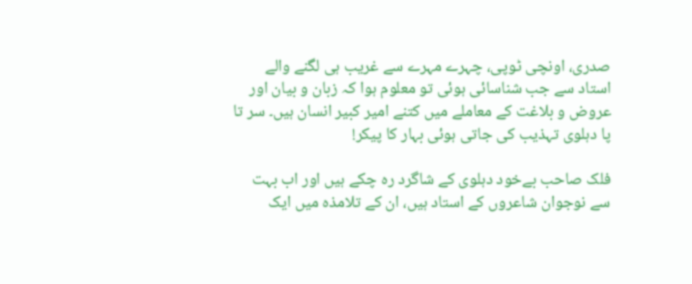صدری، اونچی ٹوپی، چہرے مہرے سے غریب ہی لگنے والے استاد سے جب شناسائی ہوئی تو معلوم ہوا کہ زبان و بیان اور عروض و بلاغت کے معاملے میں کتنے امیر کبیر انسان ہیں۔ سر تا پا دہلوی تہذیب کی جاتی ہوئی بہار کا پیکر!

فلک صاحب بےخود دہلوی کے شاگرد رہ چکے ہیں اور اب بہت سے نوجوان شاعروں کے استاد ہیں، ان کے تلامذہ میں ایک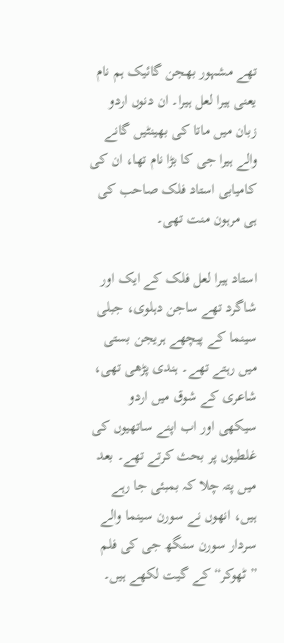تھے مشہور بھجن گائیک ہم نام یعنی ہیرا لعل ہیرا۔ ان دنوں اردو زبان میں ماتا کی بھینٹیں گانے والے ہیرا جی کا بڑا نام تھا، ان کی کامیابی استاد فلک صاحب کی ہی مرہون منت تھی۔

استاد ہیرا لعل فلک کے ایک اور شاگرد تھے ساجن دہلوی، جبلی سینما کے پیچھے ہریجن بستی میں رہتے تھے۔ ہندی پڑھی تھی، شاعری کے شوق میں اردو سیکھی اور اب اپنے ساتھیوں کی غلطیوں پر بحث کرتے تھے۔ بعد میں پتہ چلا کہ بمبئی جا رہے ہیں، انھوں نے سورن سینما والے سردار سورن سنگھ جی کی فلم ”ٹھوکر“ کے گیت لکھے ہیں۔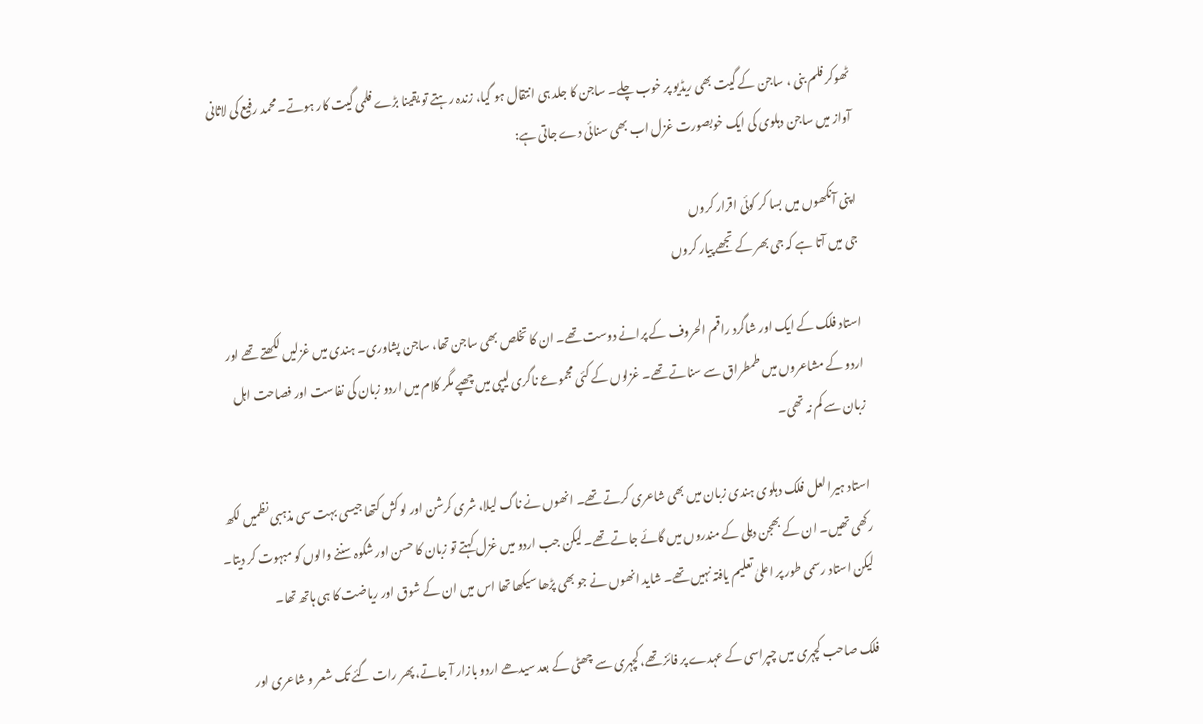ٹھوکر فلم بنی ، ساجن کے گیت بھی ریڈیو پر خوب چلے۔ ساجن کا جلد ہی انتقال ہو گیا، زندہ رہتے تو یقینا بڑے فلمی گیت کار ہوتے۔ محمد رفیع کی لاثانی آواز میں ساجن دہلوی کی ایک خوبصورت غزل اب بھی سنائی دے جاتی ہے:

اپنی آنکھوں میں بسا کر کوئی اقرار کروں
جی میں آتا ہے کہ جی بھر کے تجھے پیار کروں

استاد فلک کے ایک اور شاگرد راقم الحروف کے پرانے دوست تھے۔ ان کا تخلص بھی ساجن تھا، ساجن پشاوری۔ ہندی میں غزلیں لکھتے تھے اور اردو کے مشاعروں میں طمطراق سے سناتے تھے۔ غزلوں کے کئی مجموعے ناگری لیپی میں چھپے مگر کلام میں اردو زبان کی نفاست اور فصاحت اہل زبان سے کم نہ تھی۔

استاد ہیرا لعل فلک دہلوی ہندی زبان میں بھی شاعری کرتے تھے۔ انھوں نے ناگ لیلا، شری کرشن اور لو کش کتھا جیسی بہت سی مذہبی نظمیں لکھ رکھی تھیں۔ ان کے بھجن دہلی کے مندروں میں گائے جاتے تھے۔ لیکن جب اردو میں غزل کہتے تو زبان کا حسن اور شکوہ سننے والوں کو مبہوت کر دیتا۔ لیکن استاد رسمی طور پر اعلیٰ تعلیم یافتہ نہیں تھے۔ شاید انھوں نے جو بھی پڑھا سیکھا تھا اس میں ان کے شوق اور ریاضت کا ہی ہاتھ تھا۔

فلک صاحب کچہری میں چپراسی کے عہدے پر فائز تھے، کچہری سے چھٹی کے بعد سیدھے اردو بازار آ جاتے، پھر رات گئے تک شعر و شاعری اور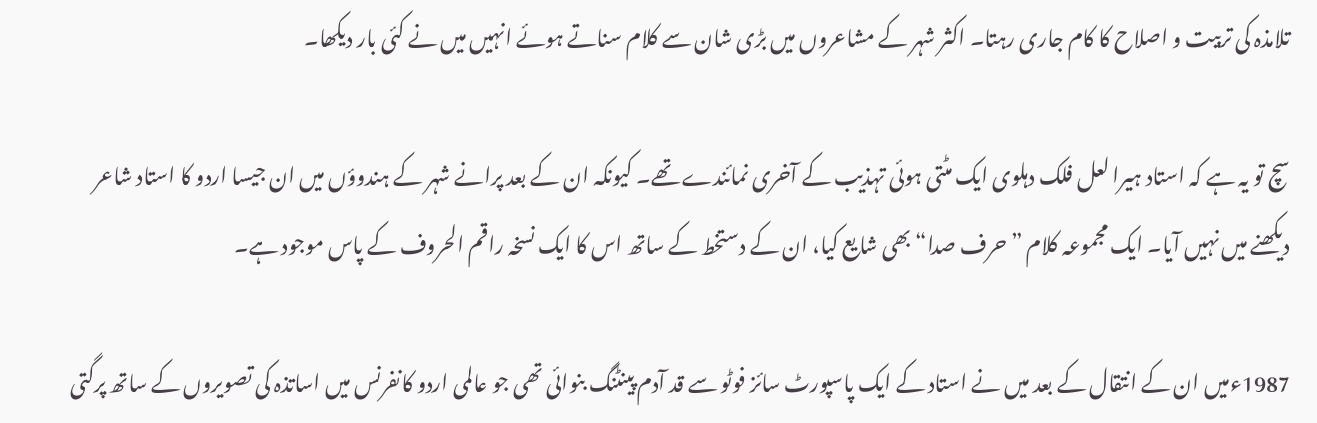تلامذہ کی تربیت و اصلاح کا کام جاری رہتا۔ اکثر شہر کے مشاعروں میں بڑی شان سے کلام سناتے ہوئے انہیں میں نے کئی بار دیکھا۔

سچ تو یہ ہے کہ استاد ہیرا لعل فلک دہلوی ایک مٹتی ہوئی تہذیب کے آخری نمائندے تھے۔ کیونکہ ان کے بعد پرانے شہر کے ہندوؤں میں ان جیسا اردو کا استاد شاعر دیکھنے میں نہیں آیا۔ ایک مجموعہ کلام ”حرف صدا“ بھی شایع کیا، ان کے دستخط کے ساتھ اس کا ایک نسخہ راقم الحروف کے پاس موجود ہے۔

1987ءمیں ان کے انتقال کے بعد میں نے استاد کے ایک پاسپورٹ سائز فوٹو سے قد آدم پینٹنگ بنوائی تھی جو عالمی اردو کانفرنس میں اساتذہ کی تصویروں کے ساتھ پرگتی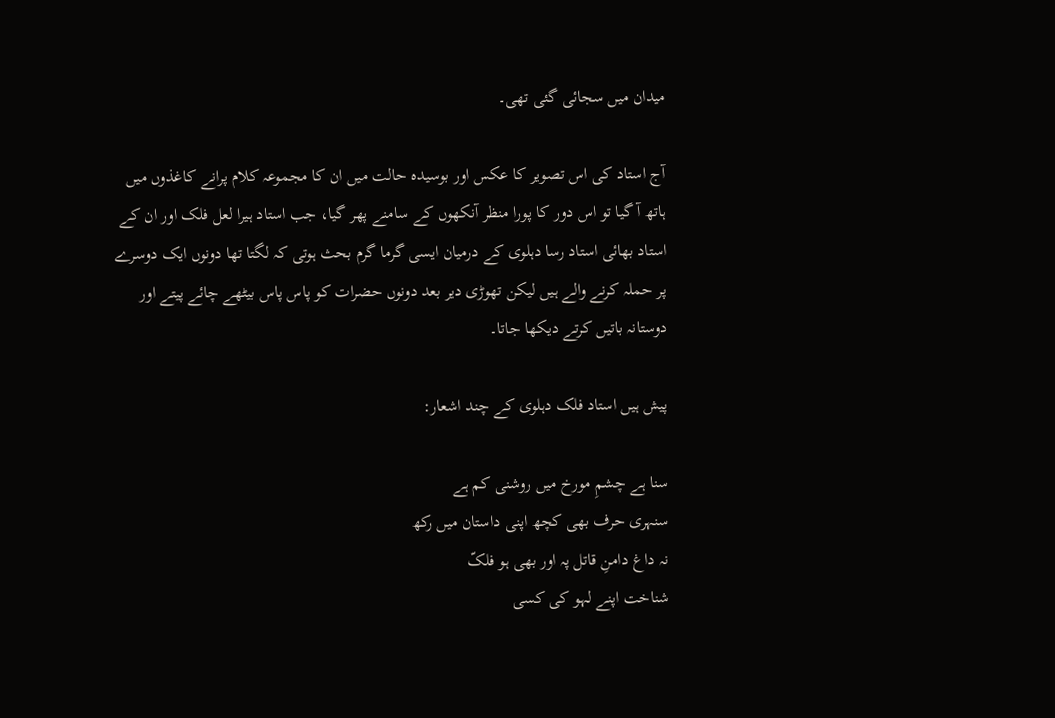میدان میں سجائی گئی تھی۔

آج استاد کی اس تصویر کا عکس اور بوسیدہ حالت میں ان کا مجموعہ کلام پرانے کاغذوں میں ہاتھ آ گیا تو اس دور کا پورا منظر آنکھوں کے سامنے پھر گیا، جب استاد ہیرا لعل فلک اور ان کے استاد بھائی استاد رسا دہلوی کے درمیان ایسی گرما گرم بحث ہوتی کہ لگتا تھا دونوں ایک دوسرے پر حملہ کرنے والے ہیں لیکن تھوڑی دیر بعد دونوں حضرات کو پاس پاس بیٹھے چائے پیتے اور دوستانہ باتیں کرتے دیکھا جاتا۔

پیش ہیں استاد فلک دہلوی کے چند اشعار:

سنا ہے چشمِ مورخ میں روشنی کم ہے
سنہری حرف بھی کچھ اپنی داستان میں رکھ
نہ داغ دامنِ قاتل پہ اور بھی ہو فلکّ
شناخت اپنے لہو کی کسی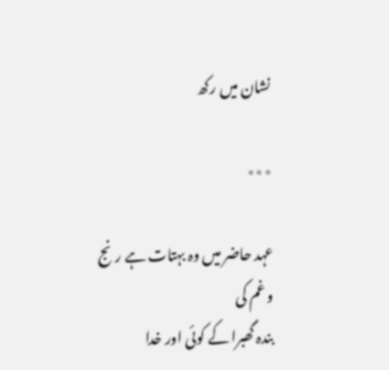نشان میں رکھ

٭٭٭

عہد حاضر میں وہ بہتات ہے رنج و غم کی
بندہ گھبرا کے کوئی اور خدا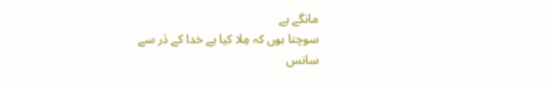مانگے ہے
سوچتا ہوں کہ مِلا کیا ہے خدا کے دَر سے
سانس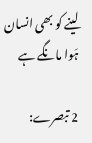لینے کو بھی انسان ہَوا مانگے ہے

2 تبصرے: